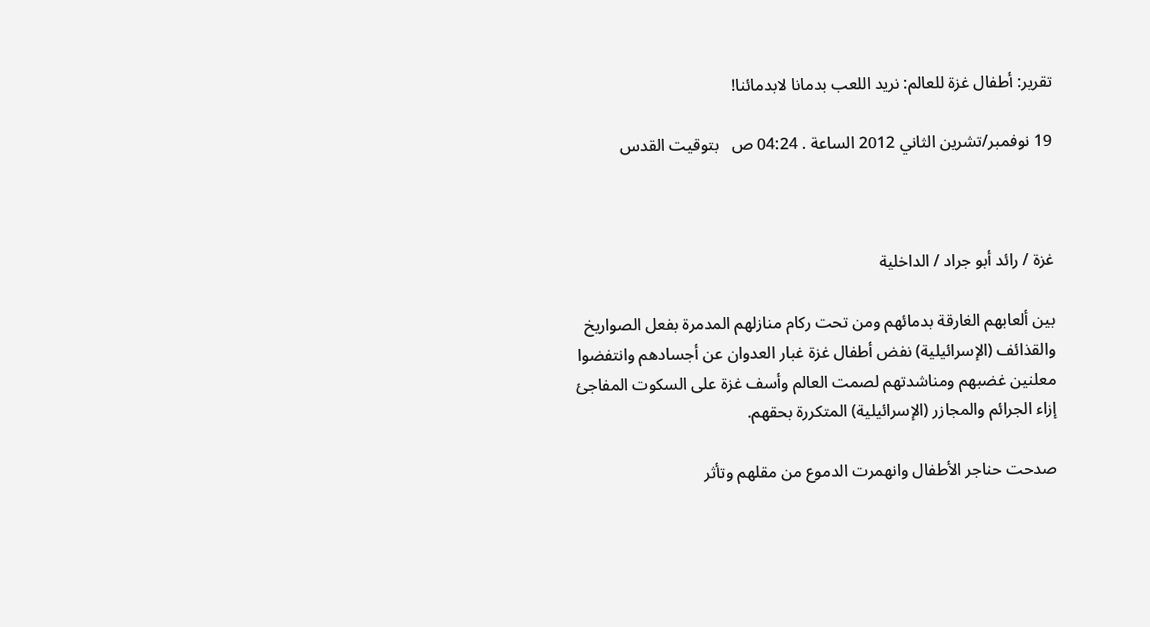تقرير: أطفال غزة للعالم: نريد اللعب بدمانا لابدمائنا!

19 نوفمبر/تشرين الثاني 2012 الساعة . 04:24 ص   بتوقيت القدس



غزة / رائد أبو جراد / الداخلية

بين ألعابهم الغارقة بدمائهم ومن تحت ركام منازلهم المدمرة بفعل الصواريخ والقذائف (الإسرائيلية) نفض أطفال غزة غبار العدوان عن أجسادهم وانتفضوا معلنين غضبهم ومناشدتهم لصمت العالم وأسف غزة على السكوت المفاجئ إزاء الجرائم والمجازر (الإسرائيلية) المتكررة بحقهم.

صدحت حناجر الأطفال وانهمرت الدموع من مقلهم وتأثر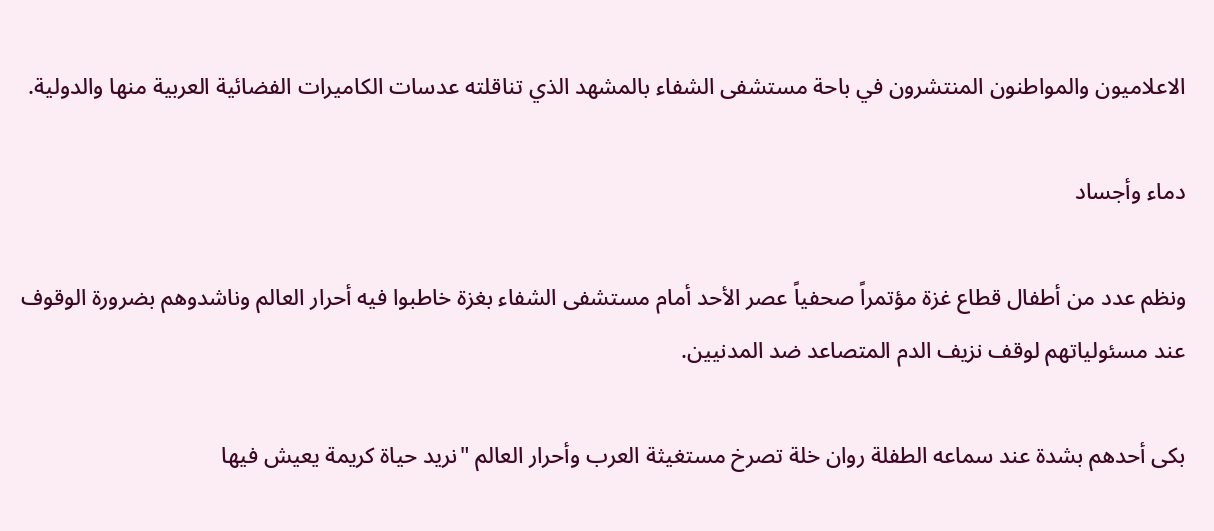الاعلاميون والمواطنون المنتشرون في باحة مستشفى الشفاء بالمشهد الذي تناقلته عدسات الكاميرات الفضائية العربية منها والدولية.

دماء وأجساد

ونظم عدد من أطفال قطاع غزة مؤتمراً صحفياً عصر الأحد أمام مستشفى الشفاء بغزة خاطبوا فيه أحرار العالم وناشدوهم بضرورة الوقوف عند مسئولياتهم لوقف نزيف الدم المتصاعد ضد المدنيين.

بكى أحدهم بشدة عند سماعه الطفلة روان خلة تصرخ مستغيثة العرب وأحرار العالم "نريد حياة كريمة يعيش فيها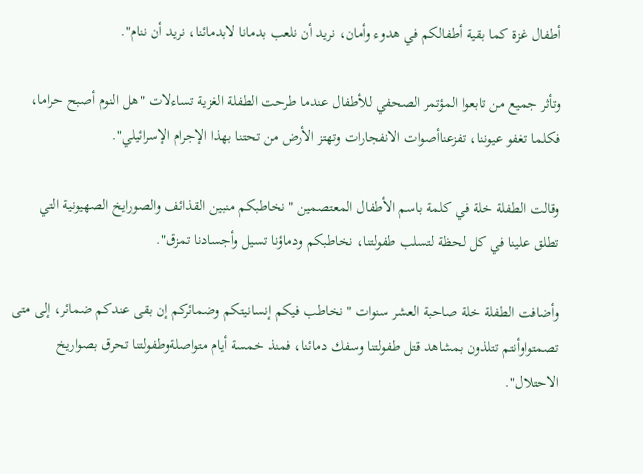أطفال غزة كما بقية أطفالكم في هدوء وأمان، نريد أن نلعب بدمانا لابدمائنا، نريد أن ننام".

وتأثر جميع من تابعوا المؤتمر الصحفي للأطفال عندما طرحت الطفلة الغزية تساءلات "هل النوم أصبح حراما، فكلما تغفو عيوننا، تفزعناأصوات الانفجارات وتهتز الأرض من تحتنا بهذا الإجرام الإسرائيلي".

وقالت الطفلة خلة في كلمة باسم الأطفال المعتصمين "نخاطبكم منبين القذائف والصورايخ الصهيونية التي تطلق علينا في كل لحظة لتسلب طفولتنا، نخاطبكم ودماؤنا تسيل وأجسادنا تمزق".

وأضافت الطفلة خلة صاحبة العشر سنوات "نخاطب فيكم إنسانيتكم وضمائركم إن بقى عندكم ضمائر، إلى متى تصمتواوأنتم تتلذون بمشاهد قتل طفولتنا وسفك دمائنا، فمنذ خمسة أيام متواصلةوطفولتنا تحرق بصواريخ الاحتلال".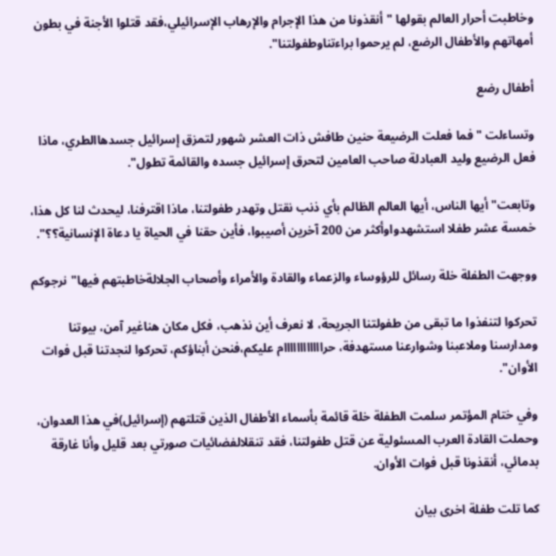وخاطبت أحرار العالم بقولها "أنقذونا من هذا الإجرام والإرهاب الإسرائيلي،فقد قتلوا الأجنة في بطون أمهاتهم والأطفال الرضع، لم يرحموا براءتناوطفولتنا".

أطفال رضع

وتساءلت "فما فعلت الرضيعة حنين طافش ذات العشر شهور لتمزق إسرائيل جسدهاالطري، ماذا فعل الرضيع وليد العبادلة صاحب العامين لتحرق إسرائيل جسده والقائمة تطول".

وتابعت"أيها الناس، أيها العالم الظالم بأي ذنب نقتل وتهدر طفولتنا، ماذا اقترفنا، ليحدث لنا كل هذا، خمسة عشر طفلا استشهدواوأكثر من 200 آخرين أصيبوا، فأين حقنا في الحياة يا دعاة الإنسانية؟؟".

ووجهت الطفلة خلة رسائل للرؤوساء والزعماء والقادة والأمراء وأصحاب الجلالةخاطبتهم فيها"نرجوكم

تحركوا لتنفذوا ما تبقى من طفولتنا الجريحة، لا نعرف أين نذهب، فكل مكان هناغير آمن، بيوتنا ومدارسنا وملاعبنا وشوارعنا مستهدفة، حراااااااااااام عليكم،فنحن أبناؤكم، تحركوا لنجدتنا قبل فوات الأوان".

وفي ختام المؤتمر سلمت الطفلة خلة قائمة بأسماء الأطفال الذين قتلتهم (إسرائيل)في هذا العدوان، وحملت القادة العرب المسئولية عن قتل طفولتنا، فقد تنقلالفضائيات صورتي بعد قليل وأنا غارقة بدمائي، أنقذونا قبل فوات الأوان.

كما تلت طفلة اخرى بيان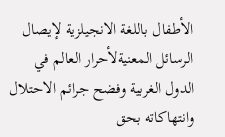الأطفال باللغة الانجيلزية لإيصال الرسائل المعنيةلأحرار العالم في الدول الغربية وفضح جرائم الاحتلال وانتهاكاته بحق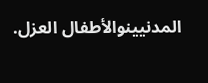المدنيينوالأطفال العزل.